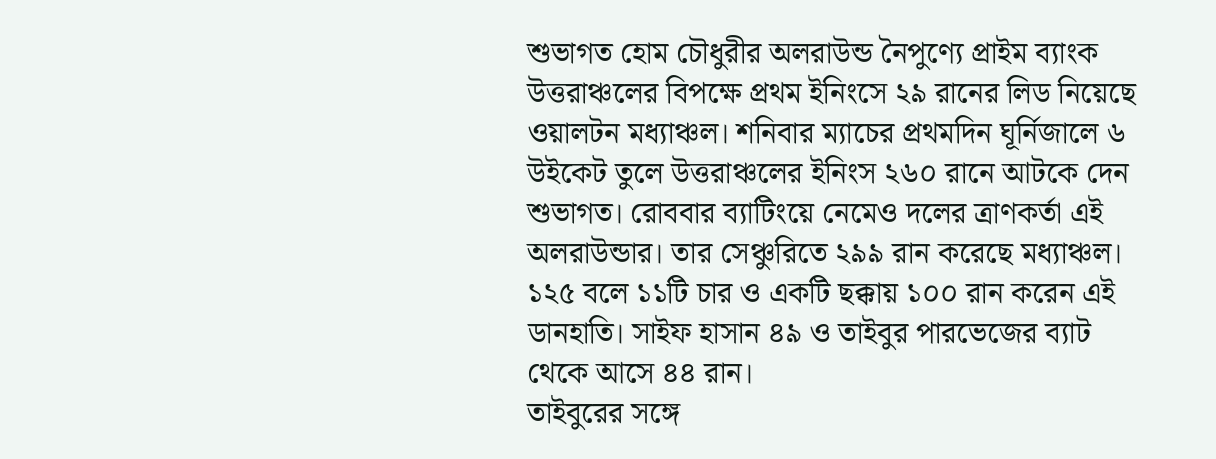শুভাগত হোম চৌধুরীর অলরাউন্ড নৈপুণ্যে প্রাইম ব্যাংক উত্তরাঞ্চলের বিপক্ষে প্রথম ইনিংসে ২৯ রানের লিড নিয়েছে ওয়ালটন মধ্যাঞ্চল। শনিবার ম্যাচের প্রথমদিন ঘূর্নিজালে ৬ উইকেট তুলে উত্তরাঞ্চলের ইনিংস ২৬০ রানে আটকে দেন শুভাগত। রোববার ব্যাটিংয়ে নেমেও দলের ত্রাণকর্তা এই অলরাউন্ডার। তার সেঞ্চুরিতে ২৯৯ রান করেছে মধ্যাঞ্চল। ১২৫ বলে ১১টি চার ও একটি ছক্কায় ১০০ রান করেন এই ডানহাতি। সাইফ হাসান ৪৯ ও তাইবুর পারভেজের ব্যাট থেকে আসে ৪৪ রান।
তাইবুরের সঙ্গে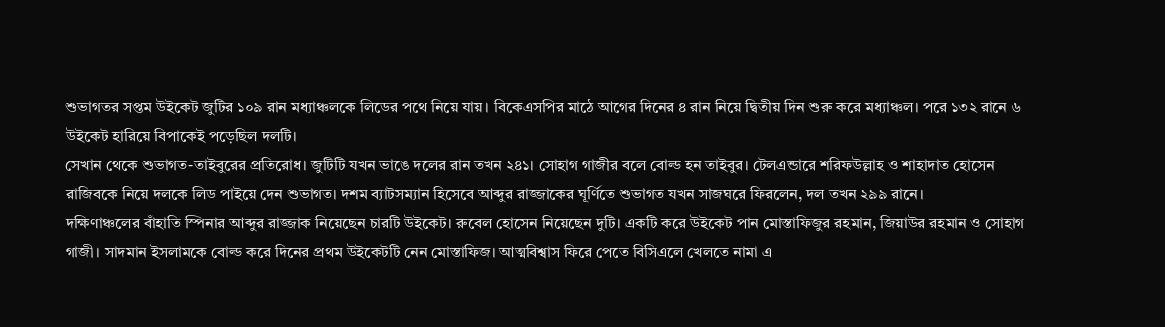শুভাগতর সপ্তম উইকেট জুটির ১০৯ রান মধ্যাঞ্চলকে লিডের পথে নিয়ে যায়। বিকেএসপির মাঠে আগের দিনের ৪ রান নিয়ে দ্বিতীয় দিন শুরু করে মধ্যাঞ্চল। পরে ১৩২ রানে ৬ উইকেট হারিয়ে বিপাকেই পড়েছিল দলটি।
সেখান থেকে শুভাগত-তাইবুরের প্রতিরোধ। জুটিটি যখন ভাঙে দলের রান তখন ২৪১। সোহাগ গাজীর বলে বোল্ড হন তাইবুর। টেলএন্ডারে শরিফউল্লাহ ও শাহাদাত হোসেন রাজিবকে নিয়ে দলকে লিড পাইয়ে দেন শুভাগত। দশম ব্যাটসম্যান হিসেবে আব্দুর রাজ্জাকের ঘূর্ণিতে শুভাগত যখন সাজঘরে ফিরলেন, দল তখন ২৯৯ রানে।
দক্ষিণাঞ্চলের বাঁহাতি স্পিনার আব্দুর রাজ্জাক নিয়েছেন চারটি উইকেট। রুবেল হোসেন নিয়েছেন দুটি। একটি করে উইকেট পান মোস্তাফিজুর রহমান, জিয়াউর রহমান ও সোহাগ গাজী। সাদমান ইসলামকে বোল্ড করে দিনের প্রথম উইকেটটি নেন মোস্তাফিজ। আত্মবিশ্বাস ফিরে পেতে বিসিএলে খেলতে নামা এ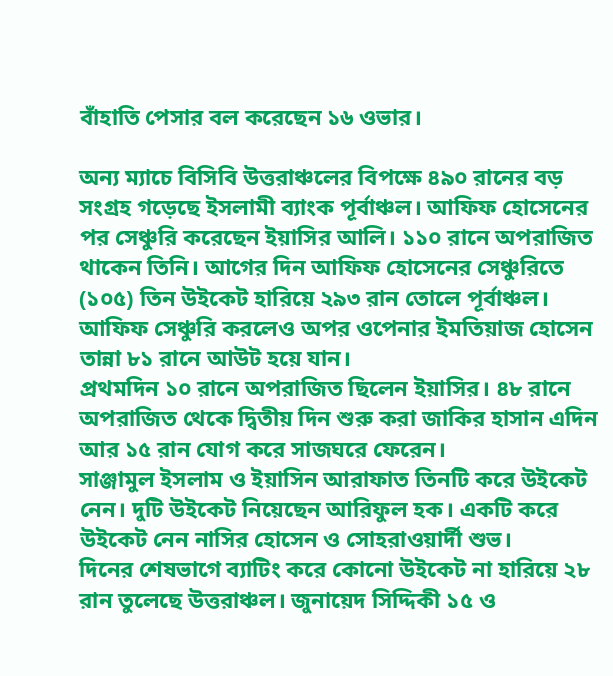বাঁহাতি পেসার বল করেছেন ১৬ ওভার।

অন্য ম্যাচে বিসিবি উত্তরাঞ্চলের বিপক্ষে ৪৯০ রানের বড় সংগ্রহ গড়েছে ইসলামী ব্যাংক পূর্বাঞ্চল। আফিফ হোসেনের পর সেঞ্চুরি করেছেন ইয়াসির আলি। ১১০ রানে অপরাজিত থাকেন তিনি। আগের দিন আফিফ হোসেনের সেঞ্চুরিতে (১০৫) তিন উইকেট হারিয়ে ২৯৩ রান তোলে পূর্বাঞ্চল। আফিফ সেঞ্চুরি করলেও অপর ওপেনার ইমতিয়াজ হোসেন তান্না ৮১ রানে আউট হয়ে যান।
প্রথমদিন ১০ রানে অপরাজিত ছিলেন ইয়াসির। ৪৮ রানে অপরাজিত থেকে দ্বিতীয় দিন শুরু করা জাকির হাসান এদিন আর ১৫ রান যোগ করে সাজঘরে ফেরেন।
সাঞ্জামুল ইসলাম ও ইয়াসিন আরাফাত তিনটি করে উইকেট নেন। দুটি উইকেট নিয়েছেন আরিফুল হক। একটি করে উইকেট নেন নাসির হোসেন ও সোহরাওয়ার্দী শুভ।
দিনের শেষভাগে ব্যাটিং করে কোনো উইকেট না হারিয়ে ২৮ রান তুলেছে উত্তরাঞ্চল। জুনায়েদ সিদ্দিকী ১৫ ও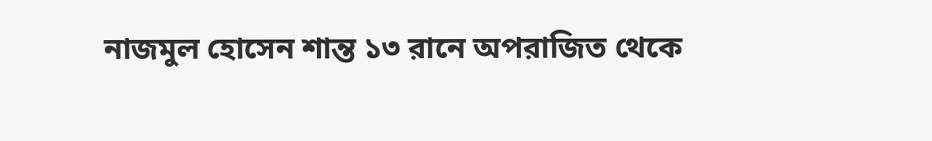নাজমুল হোসেন শান্ত ১৩ রানে অপরাজিত থেকে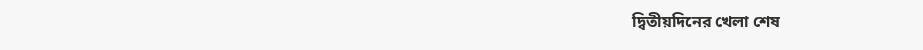দ্বিতীয়দিনের খেলা শেষ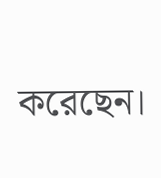করেছেন।